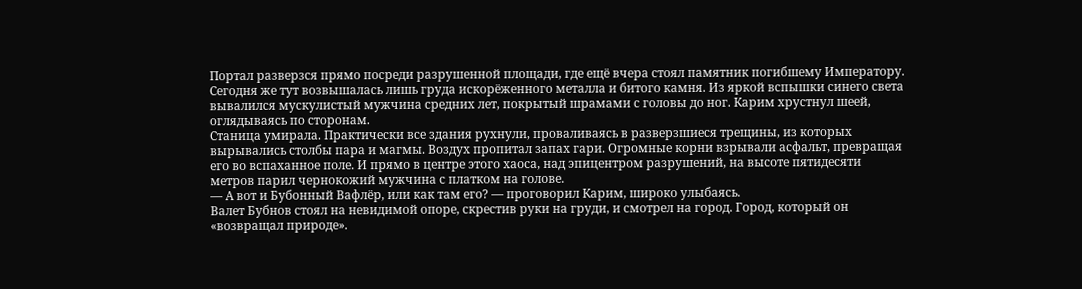Портал разверзся прямо посреди разрушенной площади, где ещё вчера стоял памятник погибшему Императору. Сегодня же тут возвышалась лишь груда искорёженного металла и битого камня. Из яркой вспышки синего света вывалился мускулистый мужчина средних лет, покрытый шрамами с головы до ног. Карим хрустнул шеей, оглядываясь по сторонам.
Станица умирала. Практически все здания рухнули, проваливаясь в разверзшиеся трещины, из которых вырывались столбы пара и магмы. Воздух пропитал запах гари. Огромные корни взрывали асфальт, превращая его во вспаханное поле. И прямо в центре этого хаоса, над эпицентром разрушений, на высоте пятидесяти метров парил чернокожий мужчина с платком на голове.
— А вот и Бубонный Вафлёр, или как там его? — проговорил Карим, широко улыбаясь.
Валет Бубнов стоял на невидимой опоре, скрестив руки на груди, и смотрел на город. Город, который он «возвращал природе».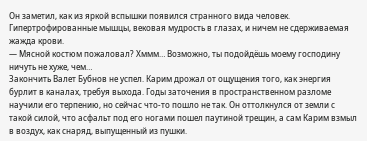Он заметил, как из яркой вспышки появился странного вида человек. Гипертрофированные мышцы, вековая мудрость в глазах, и ничем не сдерживаемая жажда крови.
— Мясной костюм пожаловал? Хммм… Возможно, ты подойдёшь моему господину ничуть не хуже, чем…
Закончить Валет Бубнов не успел. Карим дрожал от ощущения того, как энергия бурлит в каналах, требуя выхода. Годы заточения в пространственном разломе научили его терпению, но сейчас что-то пошло не так. Он оттолкнулся от земли с такой силой, что асфальт под его ногами пошел паутиной трещин, а сам Карим взмыл в воздух, как снаряд, выпущенный из пушки.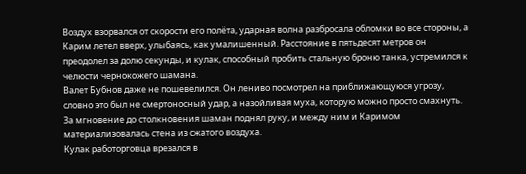Воздух взорвался от скорости его полёта, ударная волна разбросала обломки во все стороны, а Карим летел вверх, улыбаясь, как умалишенный. Расстояние в пятьдесят метров он преодолел за долю секунды, и кулак, способный пробить стальную броню танка, устремился к челюсти чернокожего шамана.
Валет Бубнов даже не пошевелился. Он лениво посмотрел на приближающуюся угрозу, словно это был не смертоносный удар, а назойливая муха, которую можно просто смахнуть. За мгновение до столкновения шаман поднял руку, и между ним и Каримом материализовалась стена из сжатого воздуха.
Кулак работорговца врезался в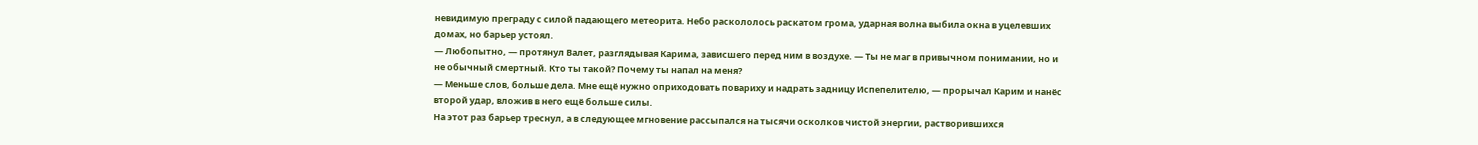невидимую преграду с силой падающего метеорита. Небо раскололось раскатом грома, ударная волна выбила окна в уцелевших домах, но барьер устоял.
— Любопытно, — протянул Валет, разглядывая Карима, зависшего перед ним в воздухе. — Ты не маг в привычном понимании, но и не обычный смертный. Кто ты такой? Почему ты напал на меня?
— Меньше слов, больше дела. Мне ещё нужно оприходовать повариху и надрать задницу Испепелителю, — прорычал Карим и нанёс второй удар, вложив в него ещё больше силы.
На этот раз барьер треснул, а в следующее мгновение рассыпался на тысячи осколков чистой энергии, растворившихся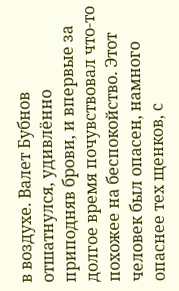в воздухе. Валет Бубнов отшатнулся, удивлённо приподняв брови, и впервые за долгое время почувствовал что-то похожее на беспокойство. Этот человек был опасен, намного опаснее тех щенков, с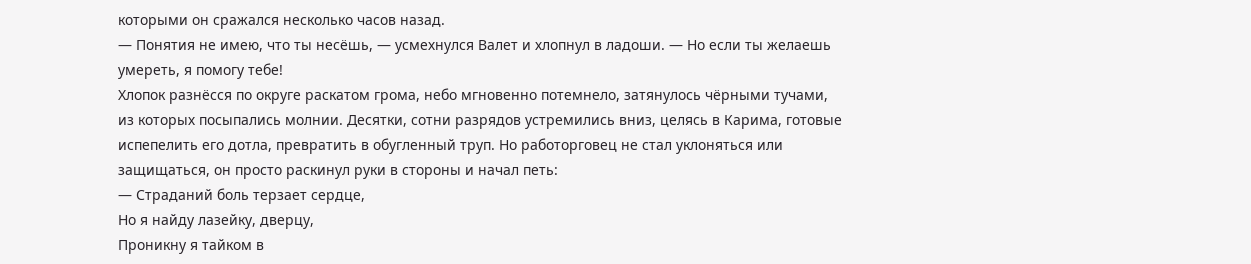которыми он сражался несколько часов назад.
— Понятия не имею, что ты несёшь, — усмехнулся Валет и хлопнул в ладоши. — Но если ты желаешь умереть, я помогу тебе!
Хлопок разнёсся по округе раскатом грома, небо мгновенно потемнело, затянулось чёрными тучами, из которых посыпались молнии. Десятки, сотни разрядов устремились вниз, целясь в Карима, готовые испепелить его дотла, превратить в обугленный труп. Но работорговец не стал уклоняться или защищаться, он просто раскинул руки в стороны и начал петь:
— Страданий боль терзает сердце,
Но я найду лазейку, дверцу,
Проникну я тайком в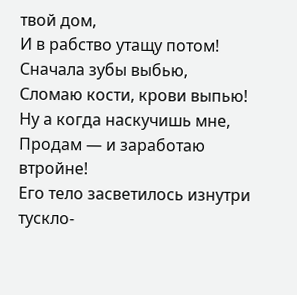твой дом,
И в рабство утащу потом!
Сначала зубы выбью,
Сломаю кости, крови выпью!
Ну а когда наскучишь мне,
Продам — и заработаю втройне!
Его тело засветилось изнутри тускло-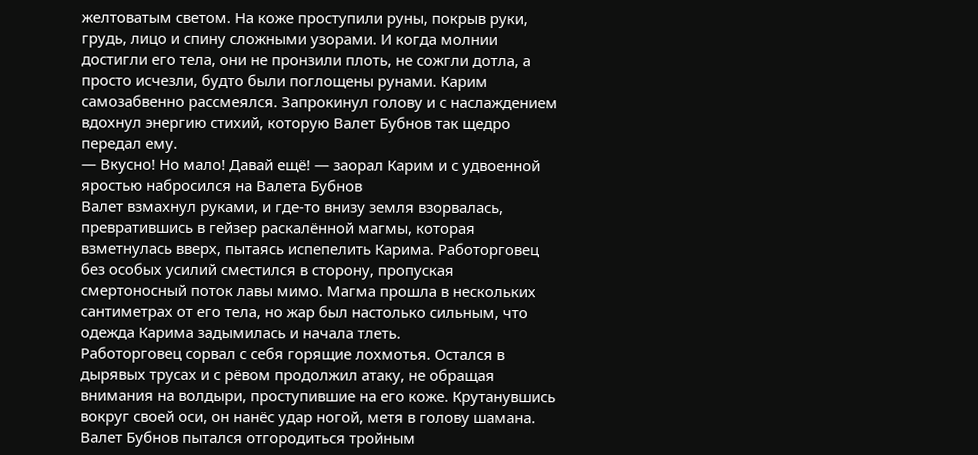желтоватым светом. На коже проступили руны, покрыв руки, грудь, лицо и спину сложными узорами. И когда молнии достигли его тела, они не пронзили плоть, не сожгли дотла, а просто исчезли, будто были поглощены рунами. Карим самозабвенно рассмеялся. Запрокинул голову и с наслаждением вдохнул энергию стихий, которую Валет Бубнов так щедро передал ему.
— Вкусно! Но мало! Давай ещё! — заорал Карим и с удвоенной яростью набросился на Валета Бубнов
Валет взмахнул руками, и где-то внизу земля взорвалась, превратившись в гейзер раскалённой магмы, которая взметнулась вверх, пытаясь испепелить Карима. Работорговец без особых усилий сместился в сторону, пропуская смертоносный поток лавы мимо. Магма прошла в нескольких сантиметрах от его тела, но жар был настолько сильным, что одежда Карима задымилась и начала тлеть.
Работорговец сорвал с себя горящие лохмотья. Остался в дырявых трусах и с рёвом продолжил атаку, не обращая внимания на волдыри, проступившие на его коже. Крутанувшись вокруг своей оси, он нанёс удар ногой, метя в голову шамана. Валет Бубнов пытался отгородиться тройным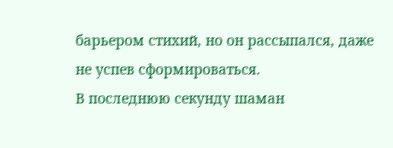барьером стихий, но он рассыпался, даже не успев сформироваться.
В последнюю секунду шаман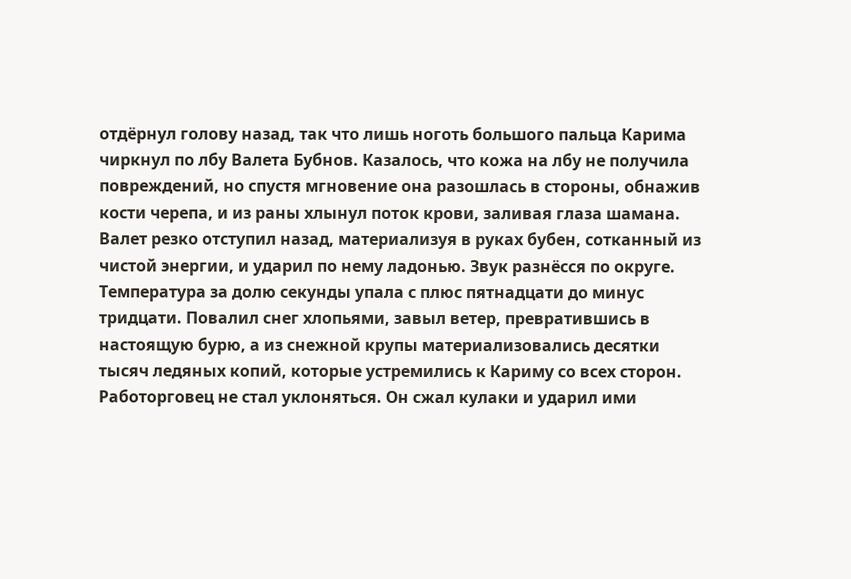отдёрнул голову назад, так что лишь ноготь большого пальца Карима чиркнул по лбу Валета Бубнов. Казалось, что кожа на лбу не получила повреждений, но спустя мгновение она разошлась в стороны, обнажив кости черепа, и из раны хлынул поток крови, заливая глаза шамана.
Валет резко отступил назад, материализуя в руках бубен, сотканный из чистой энергии, и ударил по нему ладонью. Звук разнёсся по округе. Температура за долю секунды упала с плюс пятнадцати до минус тридцати. Повалил снег хлопьями, завыл ветер, превратившись в настоящую бурю, а из снежной крупы материализовались десятки тысяч ледяных копий, которые устремились к Кариму со всех сторон.
Работорговец не стал уклоняться. Он сжал кулаки и ударил ими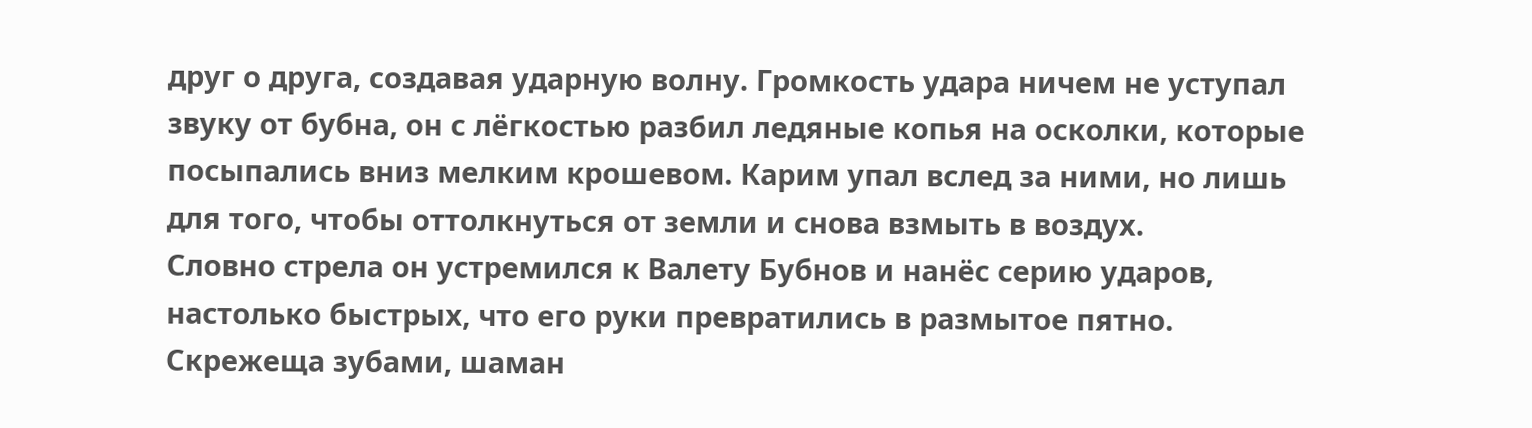друг о друга, создавая ударную волну. Громкость удара ничем не уступал звуку от бубна, он с лёгкостью разбил ледяные копья на осколки, которые посыпались вниз мелким крошевом. Карим упал вслед за ними, но лишь для того, чтобы оттолкнуться от земли и снова взмыть в воздух.
Словно стрела он устремился к Валету Бубнов и нанёс серию ударов, настолько быстрых, что его руки превратились в размытое пятно. Скрежеща зубами, шаман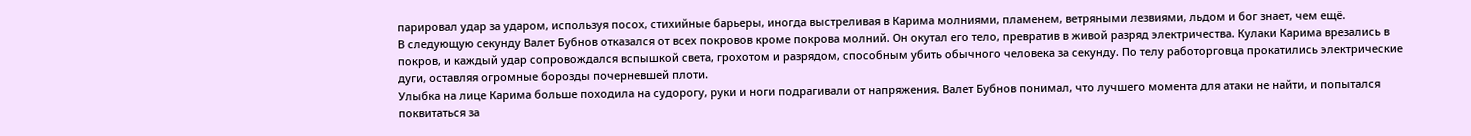парировал удар за ударом, используя посох, стихийные барьеры, иногда выстреливая в Карима молниями, пламенем, ветряными лезвиями, льдом и бог знает, чем ещё.
В следующую секунду Валет Бубнов отказался от всех покровов кроме покрова молний. Он окутал его тело, превратив в живой разряд электричества. Кулаки Карима врезались в покров, и каждый удар сопровождался вспышкой света, грохотом и разрядом, способным убить обычного человека за секунду. По телу работорговца прокатились электрические дуги, оставляя огромные борозды почерневшей плоти.
Улыбка на лице Карима больше походила на судорогу, руки и ноги подрагивали от напряжения. Валет Бубнов понимал, что лучшего момента для атаки не найти, и попытался поквитаться за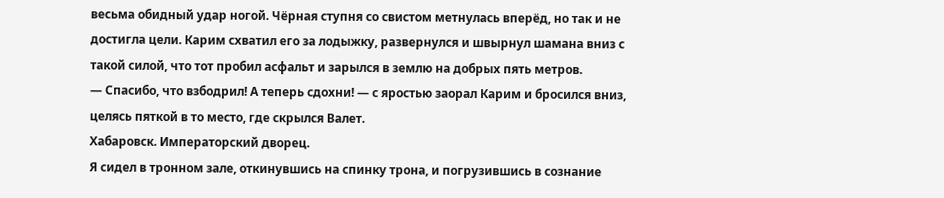весьма обидный удар ногой. Чёрная ступня со свистом метнулась вперёд, но так и не достигла цели. Карим схватил его за лодыжку, развернулся и швырнул шамана вниз с такой силой, что тот пробил асфальт и зарылся в землю на добрых пять метров.
— Спасибо, что взбодрил! А теперь сдохни! — с яростью заорал Карим и бросился вниз, целясь пяткой в то место, где скрылся Валет.
Хабаровск. Императорский дворец.
Я сидел в тронном зале, откинувшись на спинку трона, и погрузившись в сознание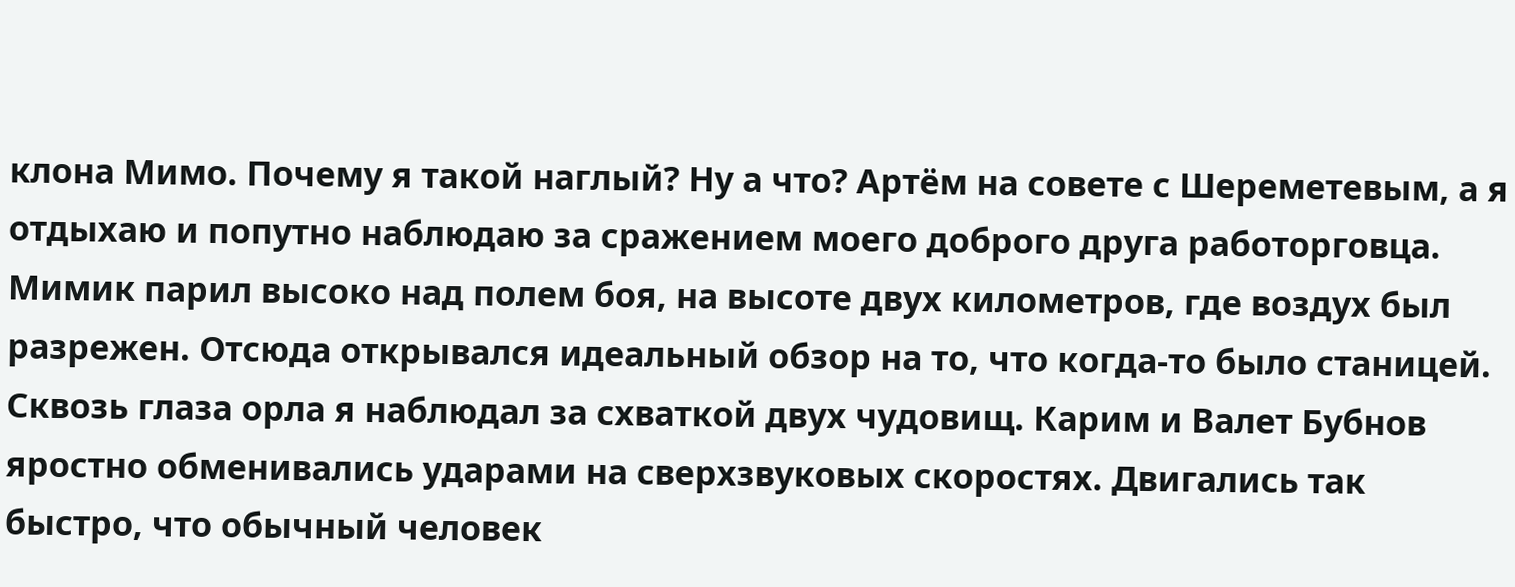клона Мимо. Почему я такой наглый? Ну а что? Артём на совете с Шереметевым, а я отдыхаю и попутно наблюдаю за сражением моего доброго друга работорговца.
Мимик парил высоко над полем боя, на высоте двух километров, где воздух был разрежен. Отсюда открывался идеальный обзор на то, что когда-то было станицей. Сквозь глаза орла я наблюдал за схваткой двух чудовищ. Карим и Валет Бубнов яростно обменивались ударами на сверхзвуковых скоростях. Двигались так быстро, что обычный человек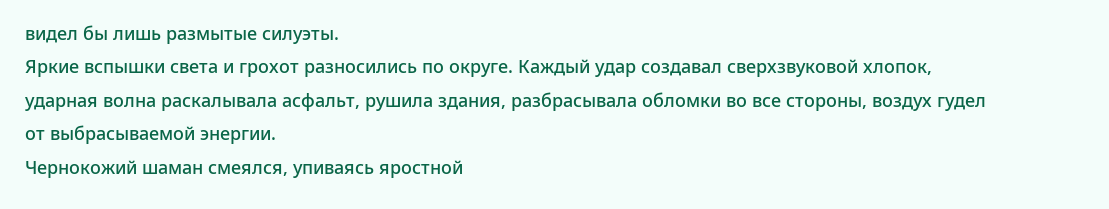видел бы лишь размытые силуэты.
Яркие вспышки света и грохот разносились по округе. Каждый удар создавал сверхзвуковой хлопок, ударная волна раскалывала асфальт, рушила здания, разбрасывала обломки во все стороны, воздух гудел от выбрасываемой энергии.
Чернокожий шаман смеялся, упиваясь яростной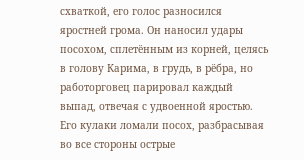схваткой, его голос разносился яростней грома. Он наносил удары посохом, сплетённым из корней, целясь в голову Карима, в грудь, в рёбра, но работорговец парировал каждый выпад, отвечая с удвоенной яростью. Его кулаки ломали посох, разбрасывая во все стороны острые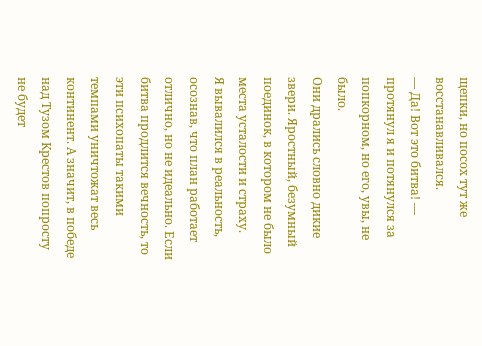щепки, но посох тут же восстанавливался.
— Да! Вот это битва! — протянул я и потянулся за попкорном, но его, увы, не было.
Они дрались словно дикие звери. Яростный, безумный поединок, в котором не было места усталости и страху.
Я вывалился в реальность, осознав, что план работает отлично, но не идеально. Если битва продлится вечность, то эти психопаты такими темпами уничтожат весь континент. А значит, в победе над Тузом Крестов попросту не будет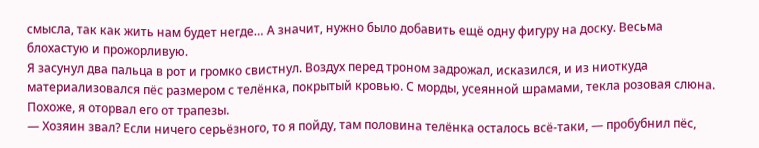смысла, так как жить нам будет негде… А значит, нужно было добавить ещё одну фигуру на доску. Весьма блохастую и прожорливую.
Я засунул два пальца в рот и громко свистнул. Воздух перед троном задрожал, исказился, и из ниоткуда материализовался пёс размером с телёнка, покрытый кровью. С морды, усеянной шрамами, текла розовая слюна. Похоже, я оторвал его от трапезы.
— Хозяин звал? Если ничего серьёзного, то я пойду, там половина телёнка осталось всё-таки, — пробубнил пёс,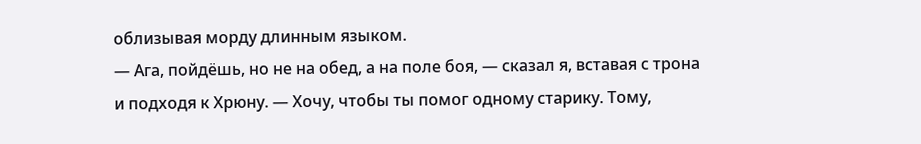облизывая морду длинным языком.
— Ага, пойдёшь, но не на обед, а на поле боя, — сказал я, вставая с трона и подходя к Хрюну. — Хочу, чтобы ты помог одному старику. Тому,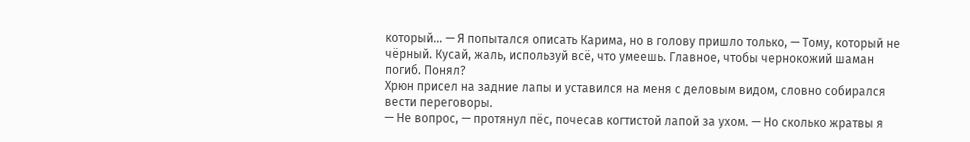который… — Я попытался описать Карима, но в голову пришло только, — Тому, который не чёрный. Кусай, жаль, используй всё, что умеешь. Главное, чтобы чернокожий шаман погиб. Понял?
Хрюн присел на задние лапы и уставился на меня с деловым видом, словно собирался вести переговоры.
— Не вопрос, — протянул пёс, почесав когтистой лапой за ухом. — Но сколько жратвы я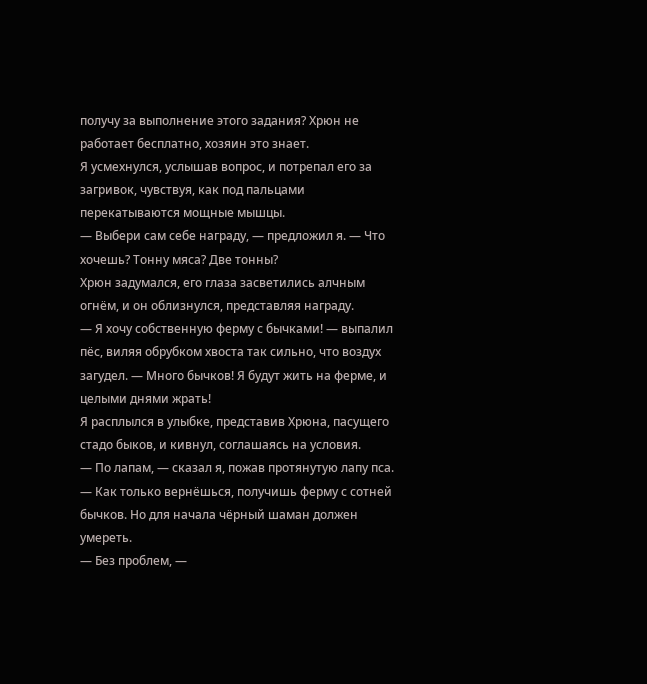получу за выполнение этого задания? Хрюн не работает бесплатно, хозяин это знает.
Я усмехнулся, услышав вопрос, и потрепал его за загривок, чувствуя, как под пальцами перекатываются мощные мышцы.
— Выбери сам себе награду, — предложил я. — Что хочешь? Тонну мяса? Две тонны?
Хрюн задумался, его глаза засветились алчным огнём, и он облизнулся, представляя награду.
— Я хочу собственную ферму с бычками! — выпалил пёс, виляя обрубком хвоста так сильно, что воздух загудел. — Много бычков! Я будут жить на ферме, и целыми днями жрать!
Я расплылся в улыбке, представив Хрюна, пасущего стадо быков, и кивнул, соглашаясь на условия.
— По лапам, — сказал я, пожав протянутую лапу пса. — Как только вернёшься, получишь ферму с сотней бычков. Но для начала чёрный шаман должен умереть.
— Без проблем, —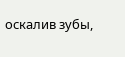оскалив зубы,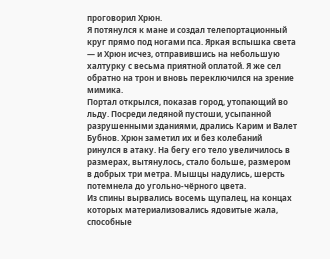проговорил Хрюн.
Я потянулся к мане и создал телепортационный круг прямо под ногами пса. Яркая вспышка света — и Хрюн исчез, отправившись на небольшую халтурку с весьма приятной оплатой. Я же сел обратно на трон и вновь переключился на зрение мимика.
Портал открылся, показав город, утопающий во льду. Посреди ледяной пустоши, усыпанной разрушенными зданиями, дрались Карим и Валет Бубнов. Хрюн заметил их и без колебаний ринулся в атаку. На бегу его тело увеличилось в размерах, вытянулось, стало больше, размером в добрых три метра. Мышцы надулись, шерсть потемнела до угольно-чёрного цвета.
Из спины вырвались восемь щупалец, на концах которых материализовались ядовитые жала, способные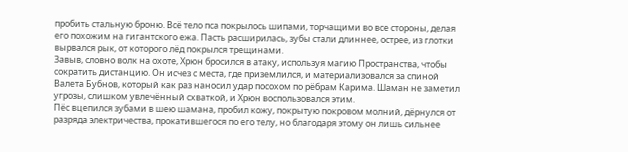пробить стальную броню. Всё тело пса покрылось шипами, торчащими во все стороны, делая его похожим на гигантского ежа. Пасть расширилась, зубы стали длиннее, острее, из глотки вырвался рык, от которого лёд покрылся трещинами.
Завыв, словно волк на охоте, Хрюн бросился в атаку, используя магию Пространства, чтобы сократить дистанцию. Он исчез с места, где приземлился, и материализовался за спиной Валета Бубнов, который как раз наносил удар посохом по рёбрам Карима. Шаман не заметил угрозы, слишком увлечённый схваткой, и Хрюн воспользовался этим.
Пёс вцепился зубами в шею шамана, пробил кожу, покрытую покровом молний, дёрнулся от разряда электричества, прокатившегося по его телу, но благодаря этому он лишь сильнее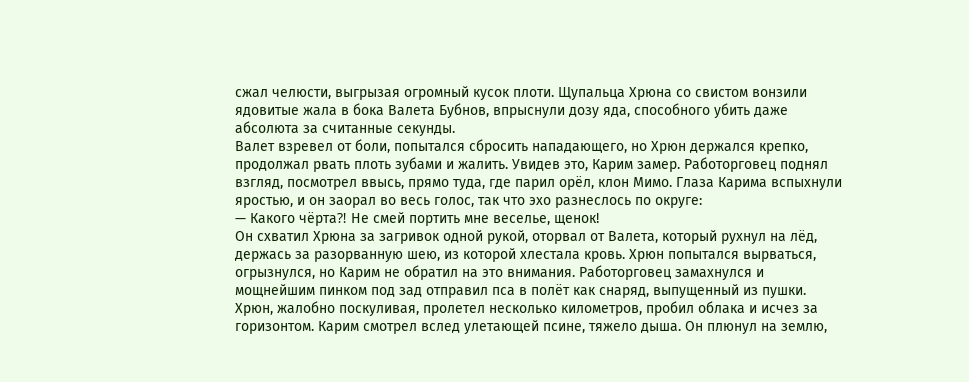сжал челюсти, выгрызая огромный кусок плоти. Щупальца Хрюна со свистом вонзили ядовитые жала в бока Валета Бубнов, впрыснули дозу яда, способного убить даже абсолюта за считанные секунды.
Валет взревел от боли, попытался сбросить нападающего, но Хрюн держался крепко, продолжал рвать плоть зубами и жалить. Увидев это, Карим замер. Работорговец поднял взгляд, посмотрел ввысь, прямо туда, где парил орёл, клон Мимо. Глаза Карима вспыхнули яростью, и он заорал во весь голос, так что эхо разнеслось по округе:
— Какого чёрта⁈ Не смей портить мне веселье, щенок!
Он схватил Хрюна за загривок одной рукой, оторвал от Валета, который рухнул на лёд, держась за разорванную шею, из которой хлестала кровь. Хрюн попытался вырваться, огрызнулся, но Карим не обратил на это внимания. Работорговец замахнулся и мощнейшим пинком под зад отправил пса в полёт как снаряд, выпущенный из пушки.
Хрюн, жалобно поскуливая, пролетел несколько километров, пробил облака и исчез за горизонтом. Карим смотрел вслед улетающей псине, тяжело дыша. Он плюнул на землю,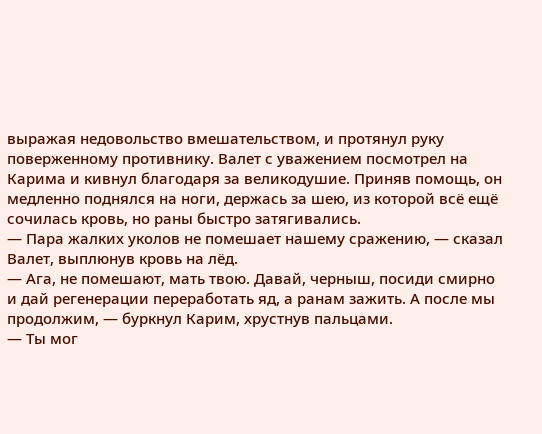выражая недовольство вмешательством, и протянул руку поверженному противнику. Валет с уважением посмотрел на Карима и кивнул благодаря за великодушие. Приняв помощь, он медленно поднялся на ноги, держась за шею, из которой всё ещё сочилась кровь, но раны быстро затягивались.
— Пара жалких уколов не помешает нашему сражению, — сказал Валет, выплюнув кровь на лёд.
— Ага, не помешают, мать твою. Давай, черныш, посиди смирно и дай регенерации переработать яд, а ранам зажить. А после мы продолжим, — буркнул Карим, хрустнув пальцами.
— Ты мог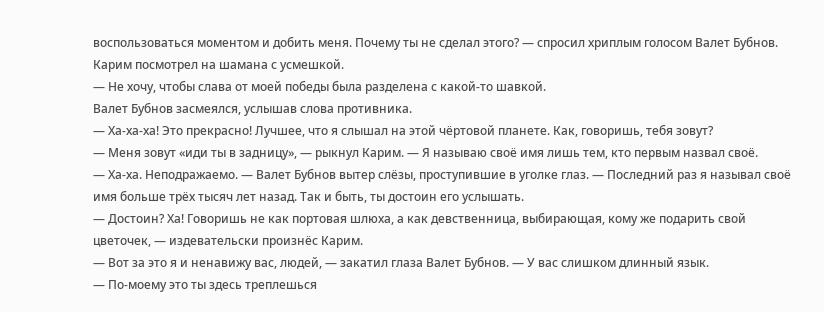воспользоваться моментом и добить меня. Почему ты не сделал этого? — спросил хриплым голосом Валет Бубнов.
Карим посмотрел на шамана с усмешкой.
— Не хочу, чтобы слава от моей победы была разделена с какой-то шавкой.
Валет Бубнов засмеялся, услышав слова противника.
— Ха-ха-ха! Это прекрасно! Лучшее, что я слышал на этой чёртовой планете. Как, говоришь, тебя зовут?
— Меня зовут «иди ты в задницу», — рыкнул Карим. — Я называю своё имя лишь тем, кто первым назвал своё.
— Ха-ха. Неподражаемо. — Валет Бубнов вытер слёзы, проступившие в уголке глаз. — Последний раз я называл своё имя больше трёх тысяч лет назад. Так и быть, ты достоин его услышать.
— Достоин? Ха! Говоришь не как портовая шлюха, а как девственница, выбирающая, кому же подарить свой цветочек, — издевательски произнёс Карим.
— Вот за это я и ненавижу вас, людей, — закатил глаза Валет Бубнов. — У вас слишком длинный язык.
— По-моему это ты здесь треплешься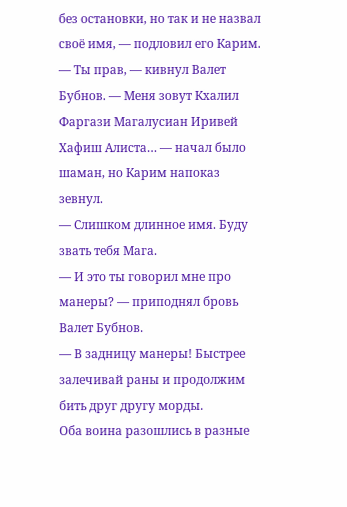без остановки, но так и не назвал своё имя, — подловил его Карим.
— Ты прав, — кивнул Валет Бубнов. — Меня зовут Кхалил Фаргази Магалусиан Иривей Хафиш Алиста… — начал было шаман, но Карим напоказ зевнул.
— Слишком длинное имя. Буду звать тебя Мага.
— И это ты говорил мне про манеры? — приподнял бровь Валет Бубнов.
— В задницу манеры! Быстрее залечивай раны и продолжим бить друг другу морды.
Оба воина разошлись в разные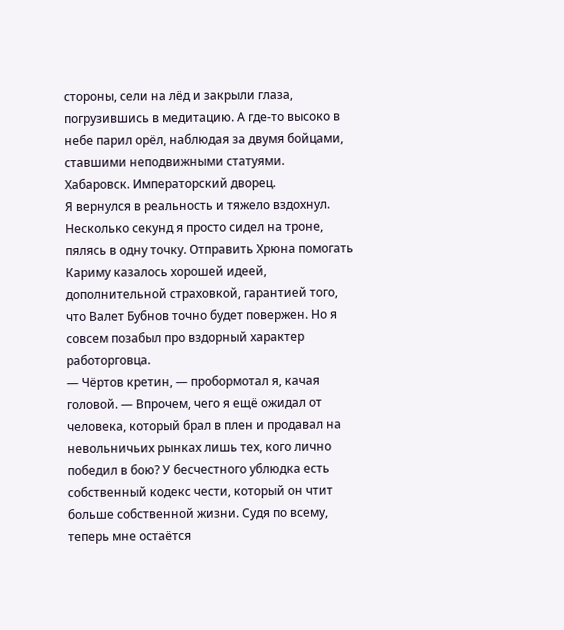стороны, сели на лёд и закрыли глаза, погрузившись в медитацию. А где-то высоко в небе парил орёл, наблюдая за двумя бойцами, ставшими неподвижными статуями.
Хабаровск. Императорский дворец.
Я вернулся в реальность и тяжело вздохнул. Несколько секунд я просто сидел на троне, пялясь в одну точку. Отправить Хрюна помогать Кариму казалось хорошей идеей, дополнительной страховкой, гарантией того, что Валет Бубнов точно будет повержен. Но я совсем позабыл про вздорный характер работорговца.
— Чёртов кретин, — пробормотал я, качая головой. — Впрочем, чего я ещё ожидал от человека, который брал в плен и продавал на невольничьих рынках лишь тех, кого лично победил в бою? У бесчестного ублюдка есть собственный кодекс чести, который он чтит больше собственной жизни. Судя по всему, теперь мне остаётся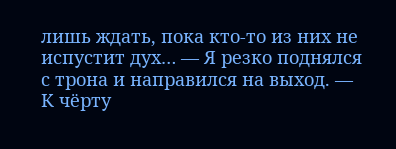лишь ждать, пока кто-то из них не испустит дух… — Я резко поднялся с трона и направился на выход. — К чёрту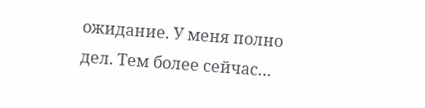ожидание. У меня полно дел. Тем более сейчас…